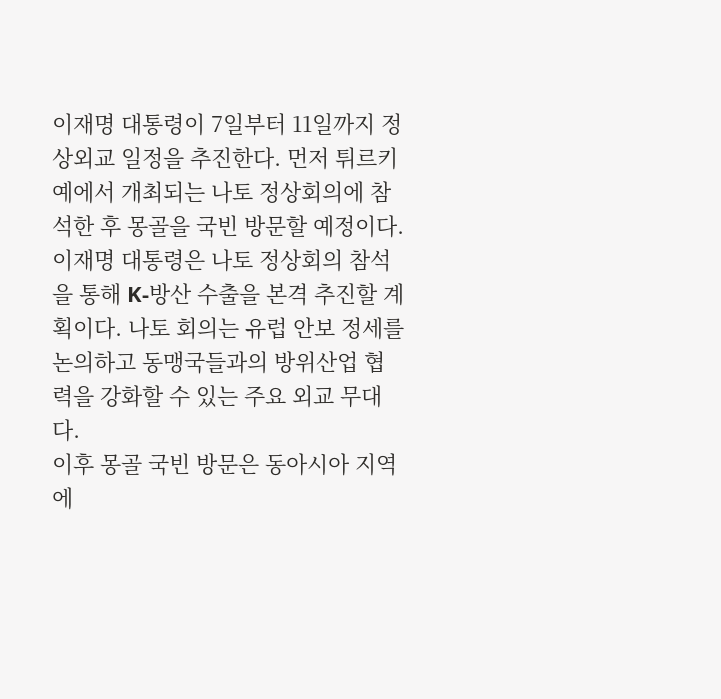이재명 대통령이 7일부터 11일까지 정상외교 일정을 추진한다. 먼저 튀르키예에서 개최되는 나토 정상회의에 참석한 후 몽골을 국빈 방문할 예정이다.
이재명 대통령은 나토 정상회의 참석을 통해 K-방산 수출을 본격 추진할 계획이다. 나토 회의는 유럽 안보 정세를 논의하고 동맹국들과의 방위산업 협력을 강화할 수 있는 주요 외교 무대다.
이후 몽골 국빈 방문은 동아시아 지역에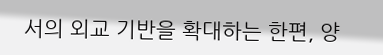서의 외교 기반을 확대하는 한편, 양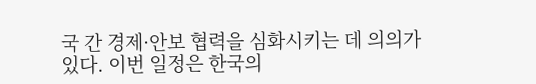국 간 경제·안보 협력을 심화시키는 데 의의가 있다. 이번 일정은 한국의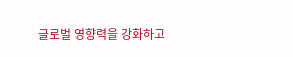글로벌 영향력을 강화하고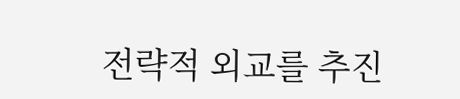전략적 외교를 추진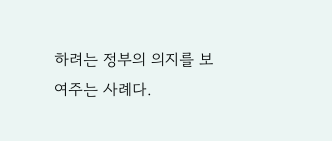하려는 정부의 의지를 보여주는 사례다.